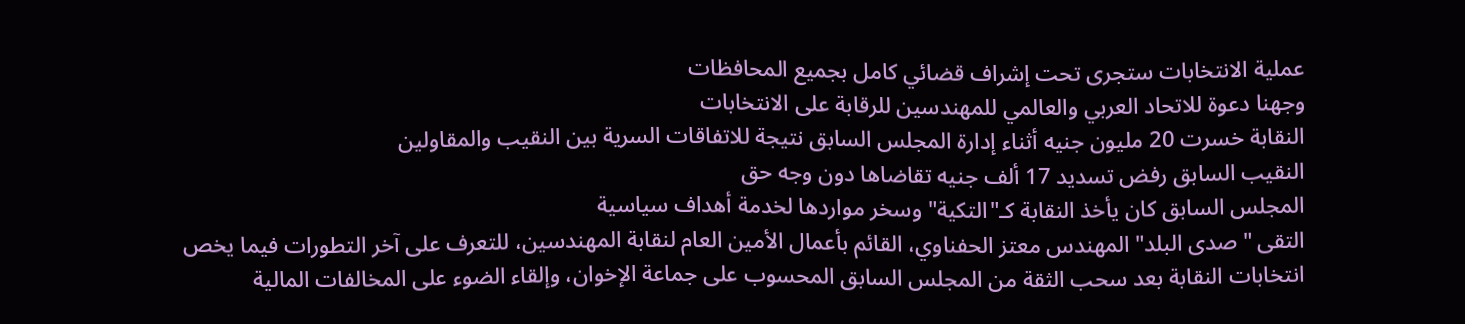عملية الانتخابات ستجرى تحت إشراف قضائي كامل بجميع المحافظات
وجهنا دعوة للاتحاد العربي والعالمي للمهندسين للرقابة على الانتخابات
النقابة خسرت 20 مليون جنيه أثناء إدارة المجلس السابق نتيجة للاتفاقات السرية بين النقيب والمقاولين
النقيب السابق رفض تسديد 17 ألف جنيه تقاضاها دون وجه حق
المجلس السابق كان يأخذ النقابة كـ"التكية" وسخر مواردها لخدمة أهداف سياسية
التقى "صدى البلد" المهندس معتز الحفناوي، القائم بأعمال الأمين العام لنقابة المهندسين، للتعرف على آخر التطورات فيما يخص انتخابات النقابة بعد سحب الثقة من المجلس السابق المحسوب على جماعة الإخوان، وإلقاء الضوء على المخالفات المالية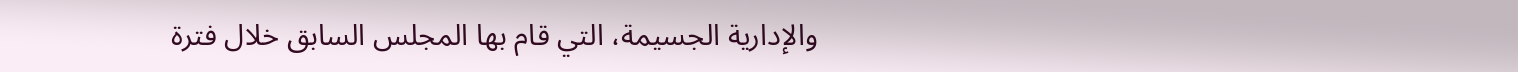والإدارية الجسيمة، التي قام بها المجلس السابق خلال فترة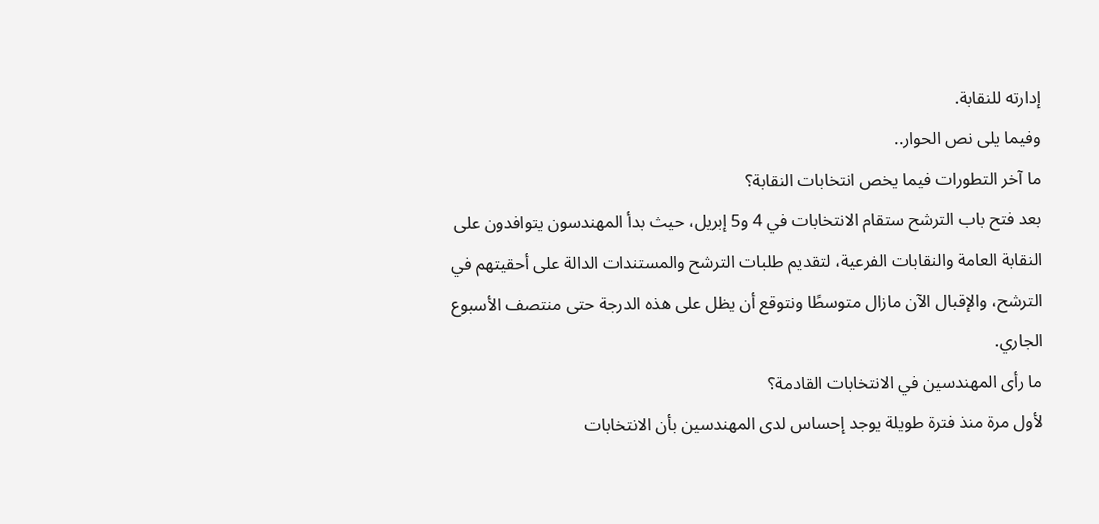إدارته للنقابة.
وفيما يلى نص الحوار..
ما آخر التطورات فيما يخص انتخابات النقابة؟
بعد فتح باب الترشح ستقام الانتخابات في 4 و5 إبريل، حيث بدأ المهندسون يتوافدون على النقابة العامة والنقابات الفرعية، لتقديم طلبات الترشح والمستندات الدالة على أحقيتهم في الترشح، والإقبال الآن مازال متوسطًا ونتوقع أن يظل على هذه الدرجة حتى منتصف الأسبوع الجاري.
ما رأى المهندسين في الانتخابات القادمة؟
لأول مرة منذ فترة طويلة يوجد إحساس لدى المهندسين بأن الانتخابات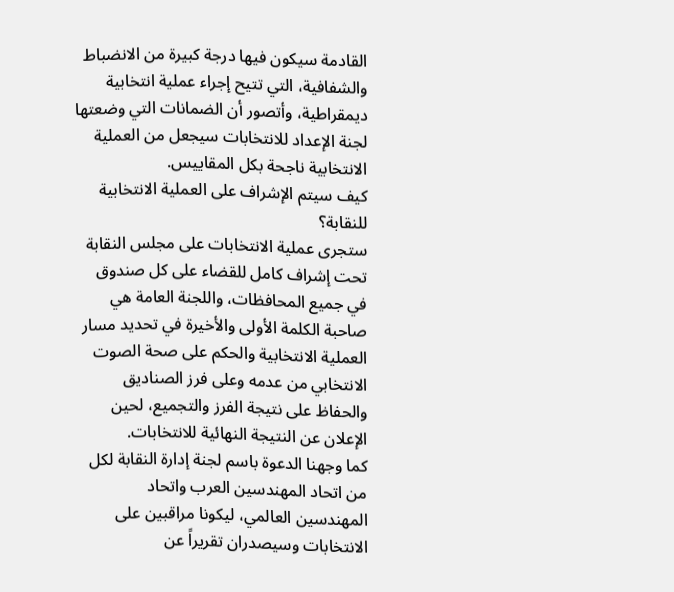القادمة سيكون فيها درجة كبيرة من الانضباط والشفافية، التي تتيح إجراء عملية انتخابية ديمقراطية، وأتصور أن الضمانات التي وضعتها لجنة الإعداد للانتخابات سيجعل من العملية الانتخابية ناجحة بكل المقاييس.
كيف سيتم الإشراف على العملية الانتخابية للنقابة؟
ستجرى عملية الانتخابات على مجلس النقابة تحت إشراف كامل للقضاء على كل صندوق في جميع المحافظات، واللجنة العامة هي صاحبة الكلمة الأولى والأخيرة في تحديد مسار العملية الانتخابية والحكم على صحة الصوت الانتخابي من عدمه وعلى فرز الصناديق والحفاظ على نتيجة الفرز والتجميع، لحين الإعلان عن النتيجة النهائية للانتخابات.
كما وجهنا الدعوة باسم لجنة إدارة النقابة لكل من اتحاد المهندسين العرب واتحاد المهندسين العالمي، ليكونا مراقبين على الانتخابات وسيصدران تقريراً عن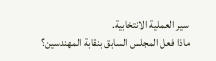سير العملية الانتخابية.
ماذا فعل المجلس السابق بنقابة المهندسين؟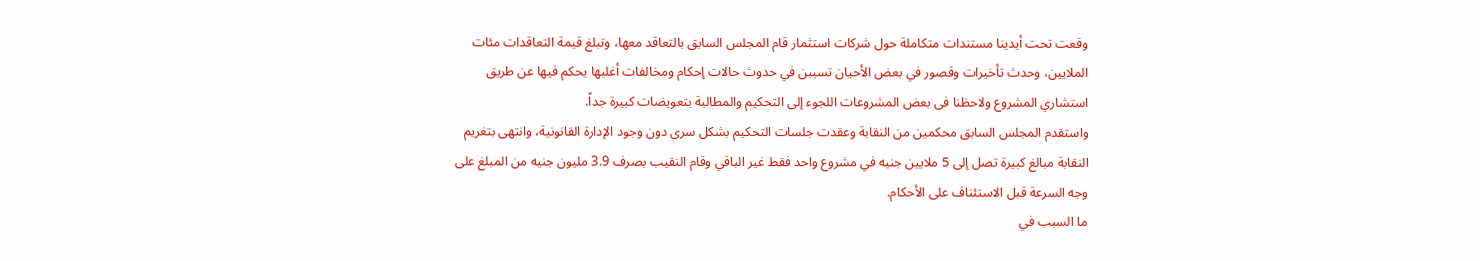وقعت تحت أيدينا مستندات متكاملة حول شركات استثمار قام المجلس السابق بالتعاقد معها، وتبلغ قيمة التعاقدات مئات الملايين، وحدث تأخيرات وقصور في بعض الأحيان تسببن في حدوث حالات إحكام ومخالفات أغلبها يحكم فيها عن طريق استشاري المشروع ولاحظنا فى بعض المشروعات اللجوء إلى التحكيم والمطالبة بتعويضات كبيرة جداً.
واستقدم المجلس السابق محكمين من النقابة وعقدت جلسات التحكيم بشكل سرى دون وجود الإدارة القانونية، وانتهى بتغريم النقابة مبالغ كبيرة تصل إلى 5 ملايين جنيه في مشروع واحد فقط غير الباقي وقام النقيب بصرف 3.9 مليون جنيه من المبلغ على وجه السرعة قبل الاستئناف على الأحكام.
ما السبب في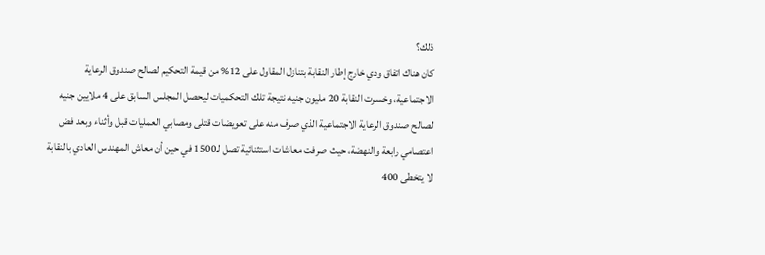ذلك؟
كان هناك اتفاق ودي خارج إطار النقابة بتنازل المقاول على 12% من قيمة التحكيم لصالح صندوق الرعاية الاجتماعية، وخسرت النقابة 20 مليون جنيه نتيجة تلك التحكميات ليحصل المجلس السابق على 4 ملايين جنيه لصالح صندوق الرعاية الاجتماعية الذي صرف منه على تعويضات قتلى ومصابي العمليات قبل وأثناء وبعد فض اعتصامي رابعة والنهضة، حيث صرفت معاشات استثنائية تصل لـ1500 في حين أن معاش المهندس العادي بالنقابة لا يتخطى 400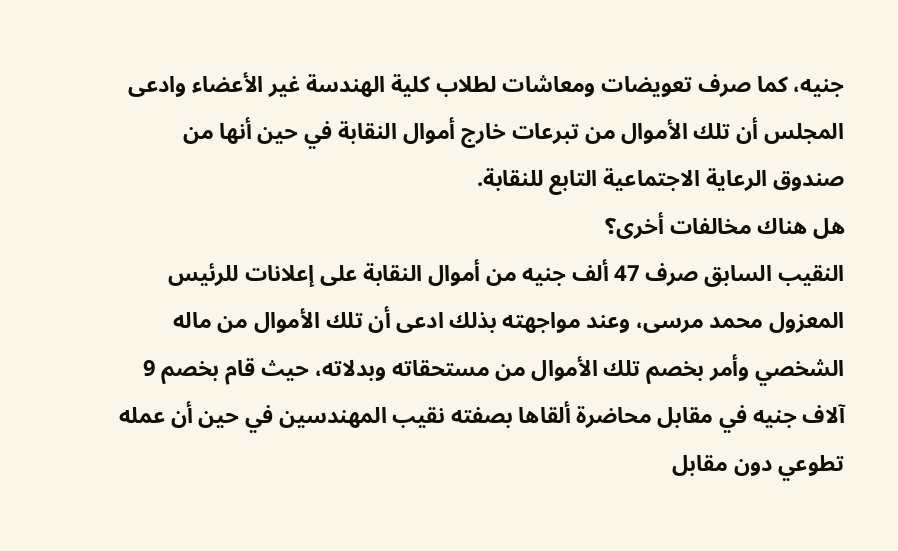جنيه، كما صرف تعويضات ومعاشات لطلاب كلية الهندسة غير الأعضاء وادعى المجلس أن تلك الأموال من تبرعات خارج أموال النقابة في حين أنها من صندوق الرعاية الاجتماعية التابع للنقابة.
هل هناك مخالفات أخرى؟
النقيب السابق صرف 47 ألف جنيه من أموال النقابة على إعلانات للرئيس المعزول محمد مرسى، وعند مواجهته بذلك ادعى أن تلك الأموال من ماله الشخصي وأمر بخصم تلك الأموال من مستحقاته وبدلاته، حيث قام بخصم 9 آلاف جنيه في مقابل محاضرة ألقاها بصفته نقيب المهندسين في حين أن عمله تطوعي دون مقابل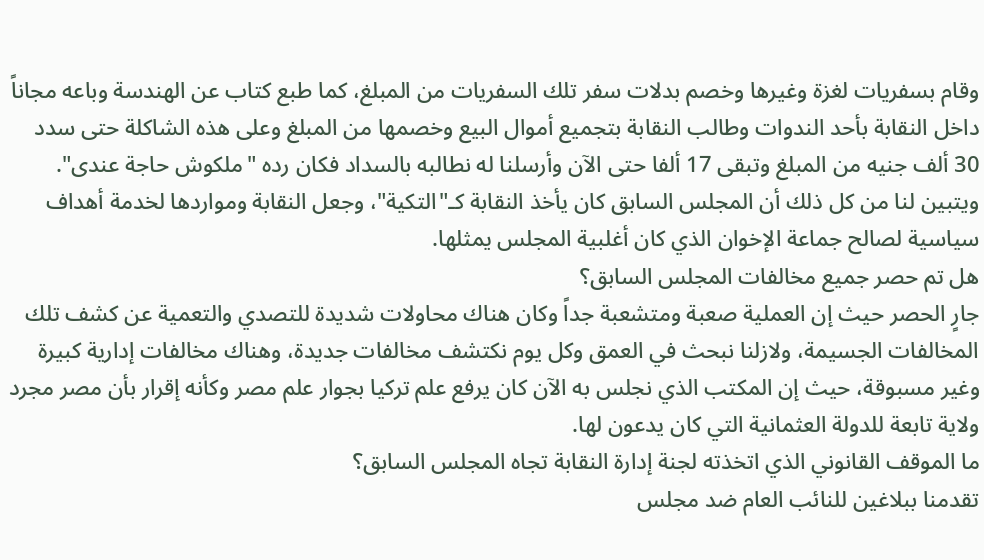وقام بسفريات لغزة وغيرها وخصم بدلات سفر تلك السفريات من المبلغ، كما طبع كتاب عن الهندسة وباعه مجاناً داخل النقابة بأحد الندوات وطالب النقابة بتجميع أموال البيع وخصمها من المبلغ وعلى هذه الشاكلة حتى سدد 30 ألف جنيه من المبلغ وتبقى 17 ألفا حتى الآن وأرسلنا له نطالبه بالسداد فكان رده "ملكوش حاجة عندى".
ويتبين لنا من كل ذلك أن المجلس السابق كان يأخذ النقابة كـ"التكية"، وجعل النقابة ومواردها لخدمة أهداف سياسية لصالح جماعة الإخوان الذي كان أغلبية المجلس يمثلها.
هل تم حصر جميع مخالفات المجلس السابق؟
جارٍ الحصر حيث إن العملية صعبة ومتشعبة جداً وكان هناك محاولات شديدة للتصدي والتعمية عن كشف تلك المخالفات الجسيمة، ولازلنا نبحث في العمق وكل يوم نكتشف مخالفات جديدة، وهناك مخالفات إدارية كبيرة وغير مسبوقة، حيث إن المكتب الذي نجلس به الآن كان يرفع علم تركيا بجوار علم مصر وكأنه إقرار بأن مصر مجرد ولاية تابعة للدولة العثمانية التي كان يدعون لها.
ما الموقف القانوني الذي اتخذته لجنة إدارة النقابة تجاه المجلس السابق؟
تقدمنا ببلاغين للنائب العام ضد مجلس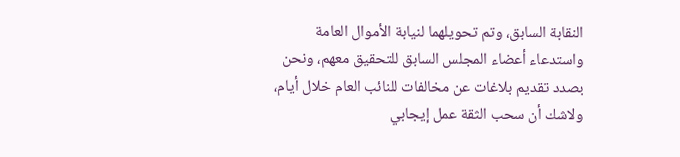النقابة السابق، وتم تحويلهما لنيابة الأموال العامة واستدعاء أعضاء المجلس السابق للتحقيق معهم، ونحن بصدد تقديم بلاغات عن مخالفات للنائب العام خلال أيام، ولاشك أن سحب الثقة عمل إيجابي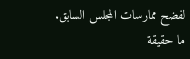لفضح ممارسات المجلس السابق.
ما حقيقة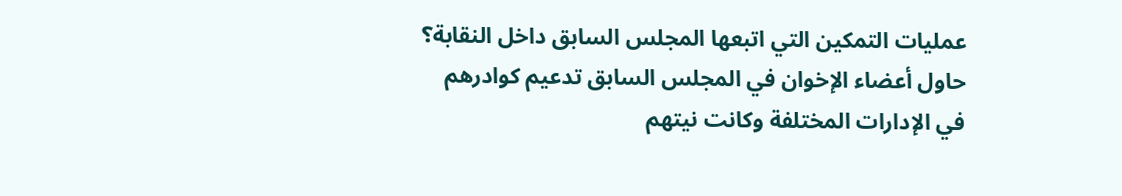عمليات التمكين التي اتبعها المجلس السابق داخل النقابة؟
حاول أعضاء الإخوان في المجلس السابق تدعيم كوادرهم في الإدارات المختلفة وكانت نيتهم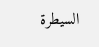السيطرة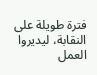فترة طويلة على النقابة، ليديروا العمل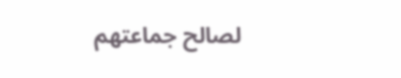لصالح جماعتهم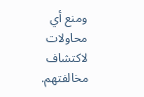ومنع أي محاولات لاكتشاف مخالفتهم.